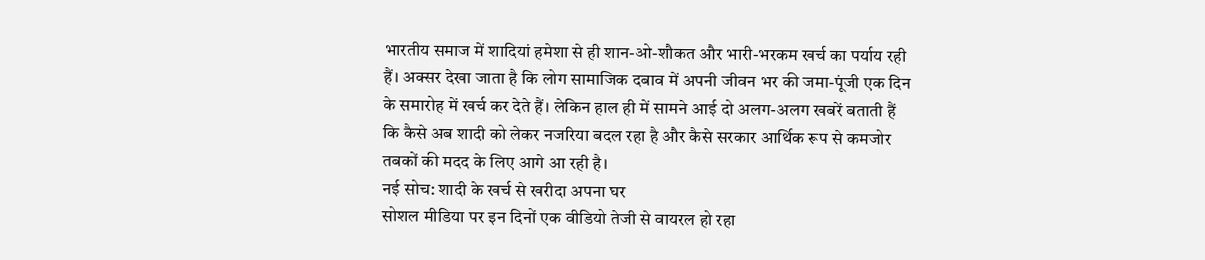भारतीय समाज में शादियां हमेशा से ही शान-ओ-शौकत और भारी-भरकम खर्च का पर्याय रही हैं। अक्सर देखा जाता है कि लोग सामाजिक दबाव में अपनी जीवन भर की जमा-पूंजी एक दिन के समारोह में खर्च कर देते हैं। लेकिन हाल ही में सामने आई दो अलग-अलग खबरें बताती हैं कि कैसे अब शादी को लेकर नजरिया बदल रहा है और कैसे सरकार आर्थिक रूप से कमजोर तबकों की मदद के लिए आगे आ रही है।
नई सोच: शादी के खर्च से खरीदा अपना घर
सोशल मीडिया पर इन दिनों एक वीडियो तेजी से वायरल हो रहा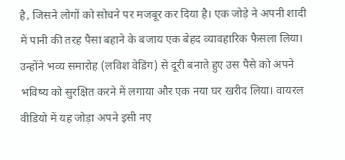है, जिसने लोगों को सोचने पर मजबूर कर दिया है। एक जोड़े ने अपनी शादी में पानी की तरह पैसा बहाने के बजाय एक बेहद व्यावहारिक फैसला लिया। उन्होंने भव्य समारोह (लविश वेडिंग) से दूरी बनाते हुए उस पैसे को अपने भविष्य को सुरक्षित करने में लगाया और एक नया घर खरीद लिया। वायरल वीडियो में यह जोड़ा अपने इसी नए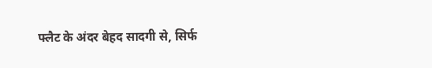फ्लैट के अंदर बेहद सादगी से, सिर्फ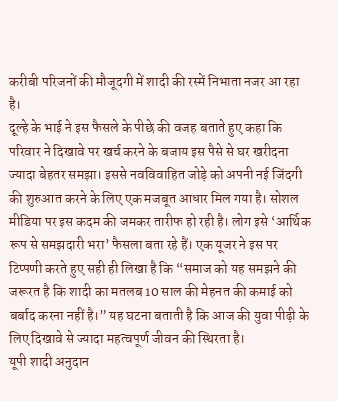करीबी परिजनों की मौजूदगी में शादी की रस्में निभाता नजर आ रहा है।
दूल्हे के भाई ने इस फैसले के पीछे की वजह बताते हुए कहा कि परिवार ने दिखावे पर खर्च करने के बजाय इस पैसे से घर खरीदना ज्यादा बेहतर समझा। इससे नवविवाहित जोड़े को अपनी नई जिंदगी की शुरुआत करने के लिए एक मजबूत आधार मिल गया है। सोशल मीडिया पर इस कदम की जमकर तारीफ हो रही है। लोग इसे ‘आर्थिक रूप से समझदारी भरा’ फैसला बता रहे हैं। एक यूजर ने इस पर टिप्पणी करते हुए सही ही लिखा है कि “समाज को यह समझने की जरूरत है कि शादी का मतलब 10 साल की मेहनत की कमाई को बर्बाद करना नहीं है।” यह घटना बताती है कि आज की युवा पीढ़ी के लिए दिखावे से ज्यादा महत्वपूर्ण जीवन की स्थिरता है।
यूपी शादी अनुदान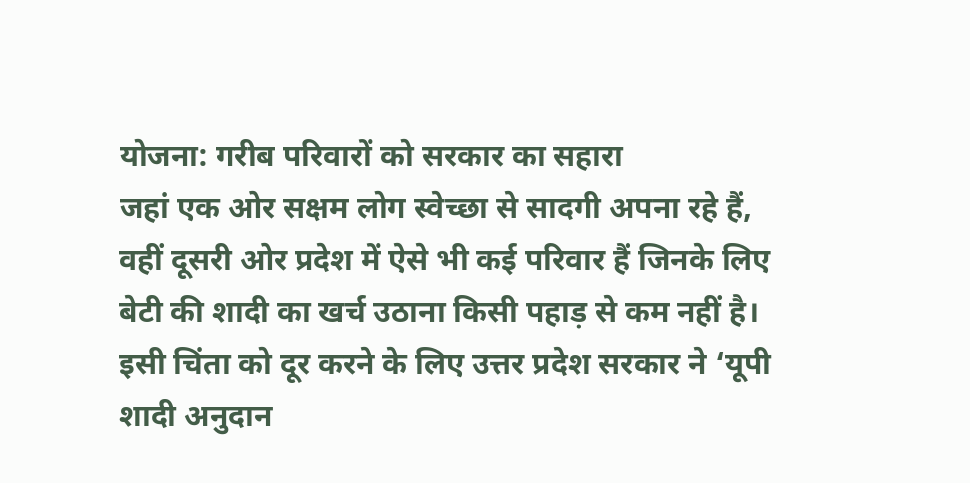योजना: गरीब परिवारों को सरकार का सहारा
जहां एक ओर सक्षम लोग स्वेच्छा से सादगी अपना रहे हैं, वहीं दूसरी ओर प्रदेश में ऐसे भी कई परिवार हैं जिनके लिए बेटी की शादी का खर्च उठाना किसी पहाड़ से कम नहीं है। इसी चिंता को दूर करने के लिए उत्तर प्रदेश सरकार ने ‘यूपी शादी अनुदान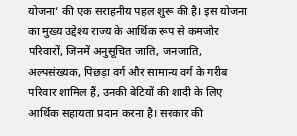योजना’ की एक सराहनीय पहल शुरू की है। इस योजना का मुख्य उद्देश्य राज्य के आर्थिक रूप से कमजोर परिवारों, जिनमें अनुसूचित जाति, जनजाति, अल्पसंख्यक, पिछड़ा वर्ग और सामान्य वर्ग के गरीब परिवार शामिल हैं, उनकी बेटियों की शादी के लिए आर्थिक सहायता प्रदान करना है। सरकार की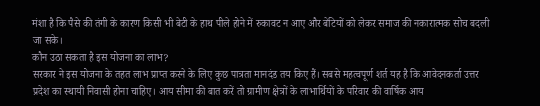मंशा है कि पैसे की तंगी के कारण किसी भी बेटी के हाथ पीले होने में रुकावट न आए और बेटियों को लेकर समाज की नकारात्मक सोच बदली जा सके।
कौन उठा सकता है इस योजना का लाभ?
सरकार ने इस योजना के तहत लाभ प्राप्त करने के लिए कुछ पात्रता मानदंड तय किए हैं। सबसे महत्वपूर्ण शर्त यह है कि आवेदनकर्ता उत्तर प्रदेश का स्थायी निवासी होना चाहिए। आय सीमा की बात करें तो ग्रामीण क्षेत्रों के लाभार्थियों के परिवार की वार्षिक आय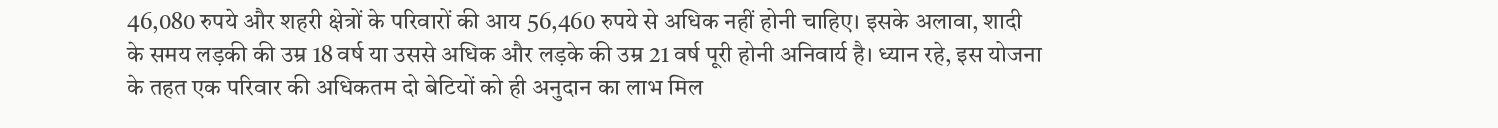46,080 रुपये और शहरी क्षेत्रों के परिवारों की आय 56,460 रुपये से अधिक नहीं होनी चाहिए। इसके अलावा, शादी के समय लड़की की उम्र 18 वर्ष या उससे अधिक और लड़के की उम्र 21 वर्ष पूरी होनी अनिवार्य है। ध्यान रहे, इस योजना के तहत एक परिवार की अधिकतम दो बेटियों को ही अनुदान का लाभ मिल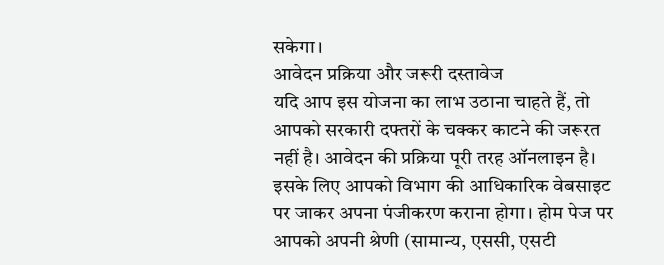सकेगा।
आवेदन प्रक्रिया और जरूरी दस्तावेज
यदि आप इस योजना का लाभ उठाना चाहते हैं, तो आपको सरकारी दफ्तरों के चक्कर काटने की जरूरत नहीं है। आवेदन की प्रक्रिया पूरी तरह ऑनलाइन है। इसके लिए आपको विभाग की आधिकारिक वेबसाइट पर जाकर अपना पंजीकरण कराना होगा। होम पेज पर आपको अपनी श्रेणी (सामान्य, एससी, एसटी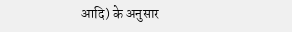आदि) के अनुसार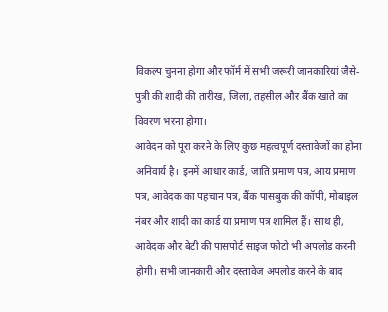विकल्प चुनना होगा और फॉर्म में सभी जरूरी जानकारियां जैसे- पुत्री की शादी की तारीख, जिला, तहसील और बैंक खाते का विवरण भरना होगा।
आवेदन को पूरा करने के लिए कुछ महत्वपूर्ण दस्तावेजों का होना अनिवार्य है। इनमें आधार कार्ड, जाति प्रमाण पत्र, आय प्रमाण पत्र, आवेदक का पहचान पत्र, बैंक पासबुक की कॉपी, मोबाइल नंबर और शादी का कार्ड या प्रमाण पत्र शामिल हैं। साथ ही, आवेदक और बेटी की पासपोर्ट साइज फोटो भी अपलोड करनी होगी। सभी जानकारी और दस्तावेज अपलोड करने के बाद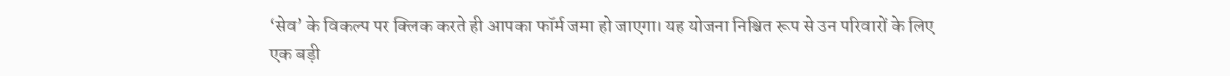‘सेव’ के विकल्प पर क्लिक करते ही आपका फॉर्म जमा हो जाएगा। यह योजना निश्चित रूप से उन परिवारों के लिए एक बड़ी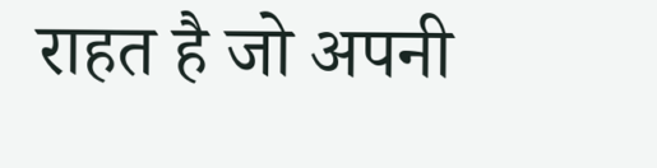राहत है जो अपनी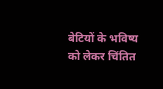बेटियों के भविष्य को लेकर चिंतित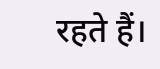रहते हैं।